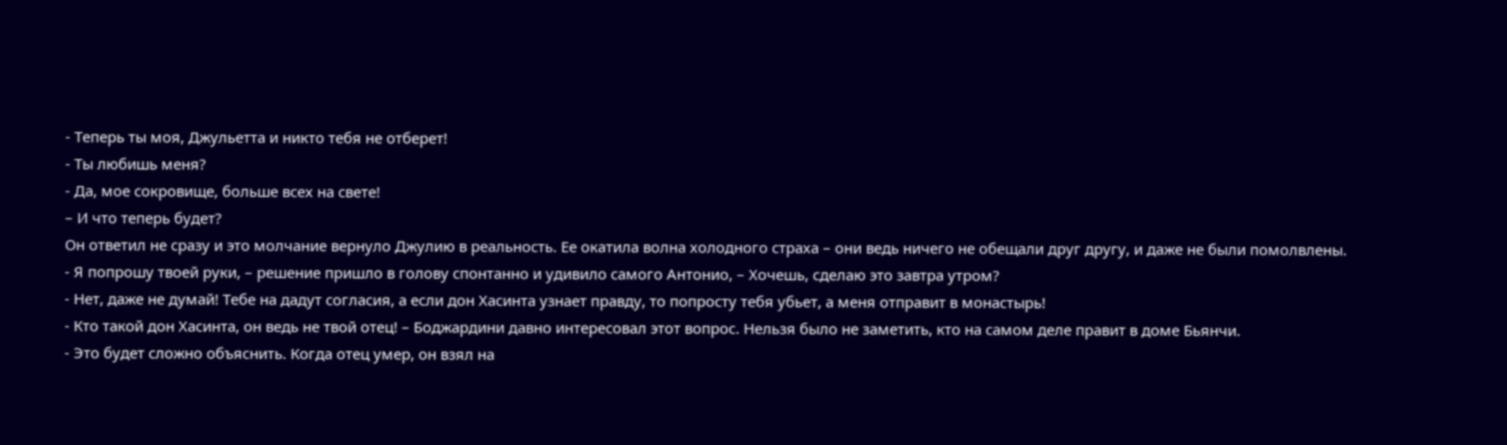- Теперь ты моя, Джульетта и никто тебя не отберет!
- Ты любишь меня?
- Да, мое сокровище, больше всех на свете!
– И что теперь будет?
Он ответил не сразу и это молчание вернуло Джулию в реальность. Ее окатила волна холодного страха – они ведь ничего не обещали друг другу, и даже не были помолвлены.
- Я попрошу твоей руки, – решение пришло в голову спонтанно и удивило самого Антонио, – Хочешь, сделаю это завтра утром?
- Нет, даже не думай! Тебе на дадут согласия, а если дон Хасинта узнает правду, то попросту тебя убьет, а меня отправит в монастырь!
- Кто такой дон Хасинта, он ведь не твой отец! – Боджардини давно интересовал этот вопрос. Нельзя было не заметить, кто на самом деле правит в доме Бьянчи.
- Это будет сложно объяснить. Когда отец умер, он взял на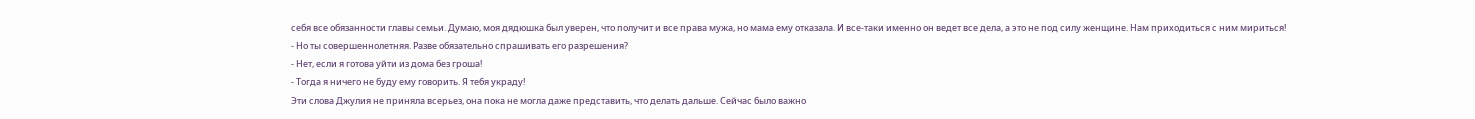себя все обязанности главы семьи. Думаю, моя дядюшка был уверен, что получит и все права мужа, но мама ему отказала. И все-таки именно он ведет все дела, а это не под силу женщине. Нам приходиться с ним мириться!
- Но ты совершеннолетняя. Разве обязательно спрашивать его разрешения?
- Нет, если я готова уйти из дома без гроша!
- Тогда я ничего не буду ему говорить. Я тебя украду!
Эти слова Джулия не приняла всерьез, она пока не могла даже представить, что делать дальше. Сейчас было важно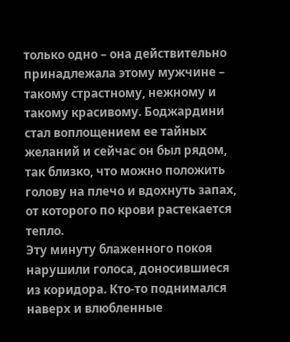только одно – она действительно принадлежала этому мужчине – такому страстному, нежному и такому красивому. Боджардини стал воплощением ее тайных желаний и сейчас он был рядом, так близко, что можно положить голову на плечо и вдохнуть запах, от которого по крови растекается тепло.
Эту минуту блаженного покоя нарушили голоса, доносившиеся из коридора. Кто-то поднимался наверх и влюбленные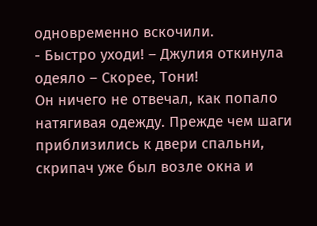одновременно вскочили.
- Быстро уходи! – Джулия откинула одеяло – Скорее, Тони!
Он ничего не отвечал, как попало натягивая одежду. Прежде чем шаги приблизились к двери спальни, скрипач уже был возле окна и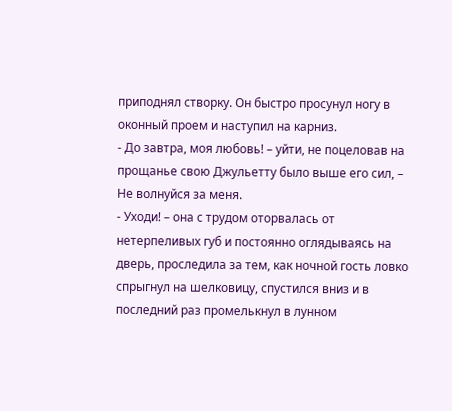приподнял створку. Он быстро просунул ногу в оконный проем и наступил на карниз.
- До завтра, моя любовь! – уйти, не поцеловав на прощанье свою Джульетту было выше его сил, – Не волнуйся за меня.
- Уходи! – она с трудом оторвалась от нетерпеливых губ и постоянно оглядываясь на дверь, проследила за тем, как ночной гость ловко спрыгнул на шелковицу, спустился вниз и в последний раз промелькнул в лунном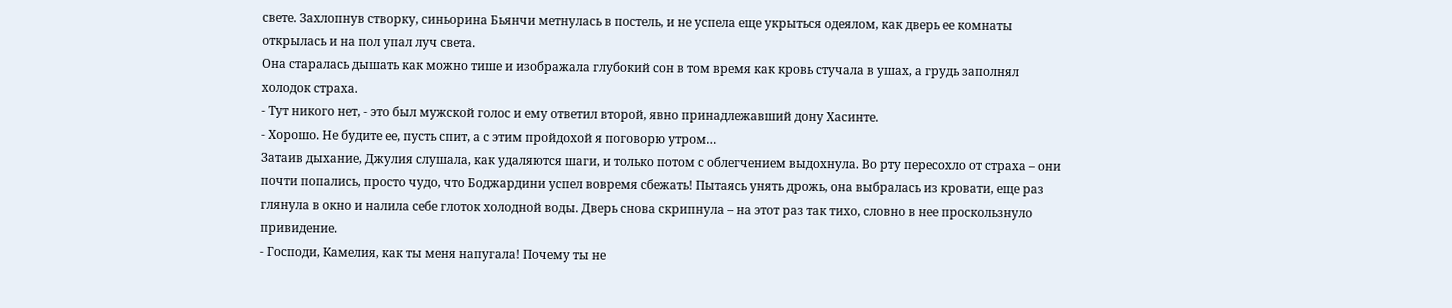свете. Захлопнув створку, синьорина Бьянчи метнулась в постель, и не успела еще укрыться одеялом, как дверь ее комнаты открылась и на пол упал луч света.
Она старалась дышать как можно тише и изображала глубокий сон в том время как кровь стучала в ушах, а грудь заполнял холодок страха.
- Тут никого нет, - это был мужской голос и ему ответил второй, явно принадлежавший дону Хасинте.
- Хорошо. Не будите ее, пусть спит, а с этим пройдохой я поговорю утром…
Затаив дыхание, Джулия слушала, как удаляются шаги, и только потом с облегчением выдохнула. Во рту пересохло от страха – они почти попались, просто чудо, что Боджардини успел вовремя сбежать! Пытаясь унять дрожь, она выбралась из кровати, еще раз глянула в окно и налила себе глоток холодной воды. Дверь снова скрипнула – на этот раз так тихо, словно в нее проскользнуло привидение.
- Господи, Камелия, как ты меня напугала! Почему ты не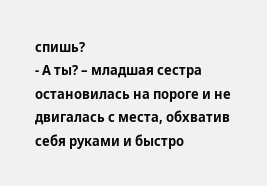спишь?
- А ты? – младшая сестра остановилась на пороге и не двигалась с места, обхватив себя руками и быстро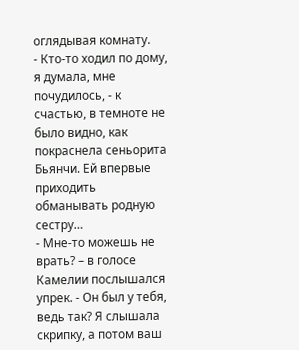оглядывая комнату.
- Кто-то ходил по дому, я думала, мне почудилось, - к счастью, в темноте не было видно, как покраснела сеньорита Бьянчи. Ей впервые приходить обманывать родную сестру…
- Мне-то можешь не врать? – в голосе Камелии послышался упрек. - Он был у тебя, ведь так? Я слышала скрипку, а потом ваш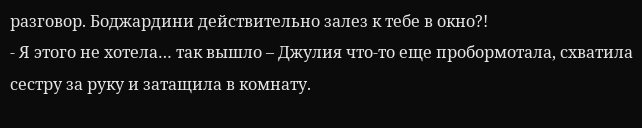разговор. Боджардини действительно залез к тебе в окно?!
- Я этого не хотела… так вышло – Джулия что-то еще пробормотала, схватила сестру за руку и затащила в комнату.